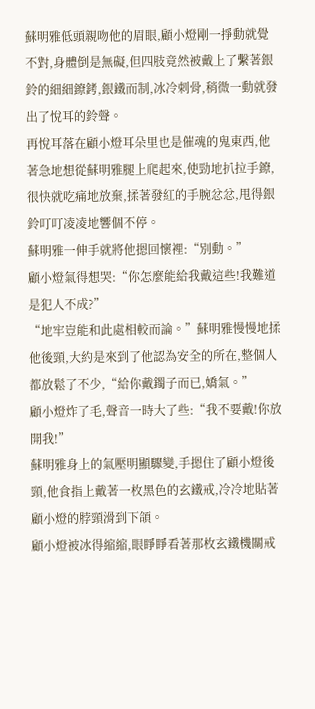蘇明雅低頭親吻他的眉眼,顧小燈剛一掙動就覺不對,身體倒是無礙,但四肢竟然被戴上了繫著銀鈴的細細鐐銬,銀鐵而制,冰冷刺骨,稍微一動就發出了悅耳的鈴聲。
再悅耳落在顧小燈耳朵里也是催魂的鬼東西,他著急地想從蘇明雅腿上爬起來,使勁地扒拉手鐐,很快就吃痛地放棄,揉著發紅的手腕忿忿,甩得銀鈴叮叮凌凌地響個不停。
蘇明雅一伸手就將他摁回懷裡:“別動。”
顧小燈氣得想哭:“你怎麼能給我戴這些!我難道是犯人不成?”
“地牢豈能和此處相較而論。”蘇明雅慢慢地揉他後頸,大約是來到了他認為安全的所在,整個人都放鬆了不少,“給你戴鐲子而已,嬌氣。”
顧小燈炸了毛,聲音一時大了些:“我不要戴!你放開我!”
蘇明雅身上的氣壓明顯驟變,手摁住了顧小燈後頸,他食指上戴著一枚黑色的玄鐵戒,冷冷地貼著顧小燈的脖頸滑到下頜。
顧小燈被冰得縮縮,眼睜睜看著那枚玄鐵機關戒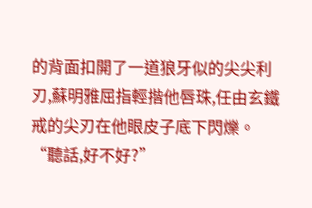的背面扣開了一道狼牙似的尖尖利刃,蘇明雅屈指輕揩他唇珠,任由玄鐵戒的尖刃在他眼皮子底下閃爍。
“聽話,好不好?”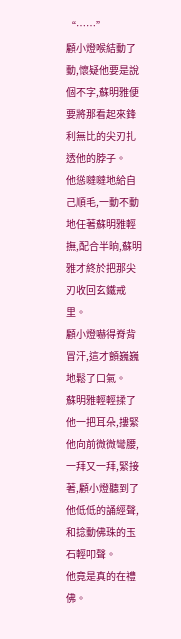“……”
顧小燈喉結動了動,懷疑他要是說個不字,蘇明雅便要將那看起來鋒利無比的尖刃扎透他的脖子。
他慫噠噠地給自己順毛,一動不動地任著蘇明雅輕撫,配合半晌,蘇明雅才終於把那尖刃收回玄鐵戒里。
顧小燈嚇得脊背冒汗,這才顫巍巍地鬆了口氣。
蘇明雅輕輕揉了他一把耳朵,摟緊他向前微微彎腰,一拜又一拜,緊接著,顧小燈聽到了他低低的誦經聲,和捻動佛珠的玉石輕叩聲。
他竟是真的在禮佛。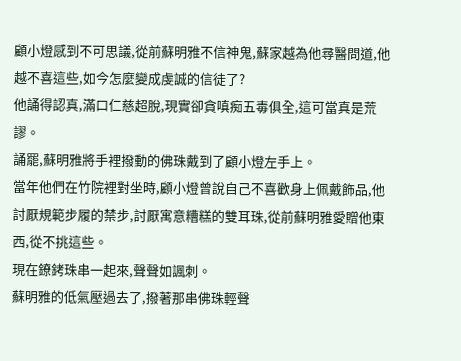顧小燈感到不可思議,從前蘇明雅不信神鬼,蘇家越為他尋醫問道,他越不喜這些,如今怎麼變成虔誠的信徒了?
他誦得認真,滿口仁慈超脫,現實卻貪嗔痴五毒俱全,這可當真是荒謬。
誦罷,蘇明雅將手裡撥動的佛珠戴到了顧小燈左手上。
當年他們在竹院裡對坐時,顧小燈曾說自己不喜歡身上佩戴飾品,他討厭規範步履的禁步,討厭寓意糟糕的雙耳珠,從前蘇明雅愛贈他東西,從不挑這些。
現在鐐銬珠串一起來,聲聲如諷刺。
蘇明雅的低氣壓過去了,撥著那串佛珠輕聲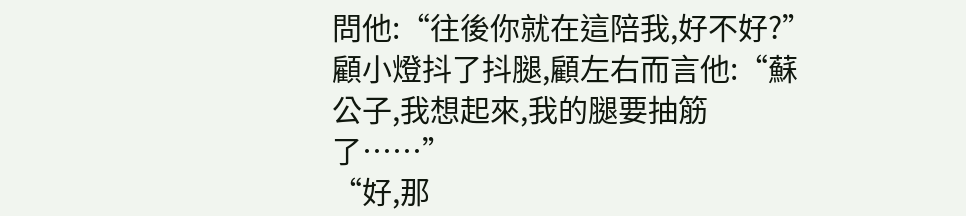問他:“往後你就在這陪我,好不好?”
顧小燈抖了抖腿,顧左右而言他:“蘇公子,我想起來,我的腿要抽筋了……”
“好,那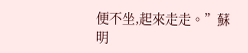便不坐,起來走走。”蘇明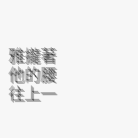雅攏著他的腰往上一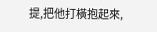提,把他打橫抱起來,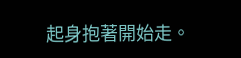起身抱著開始走。